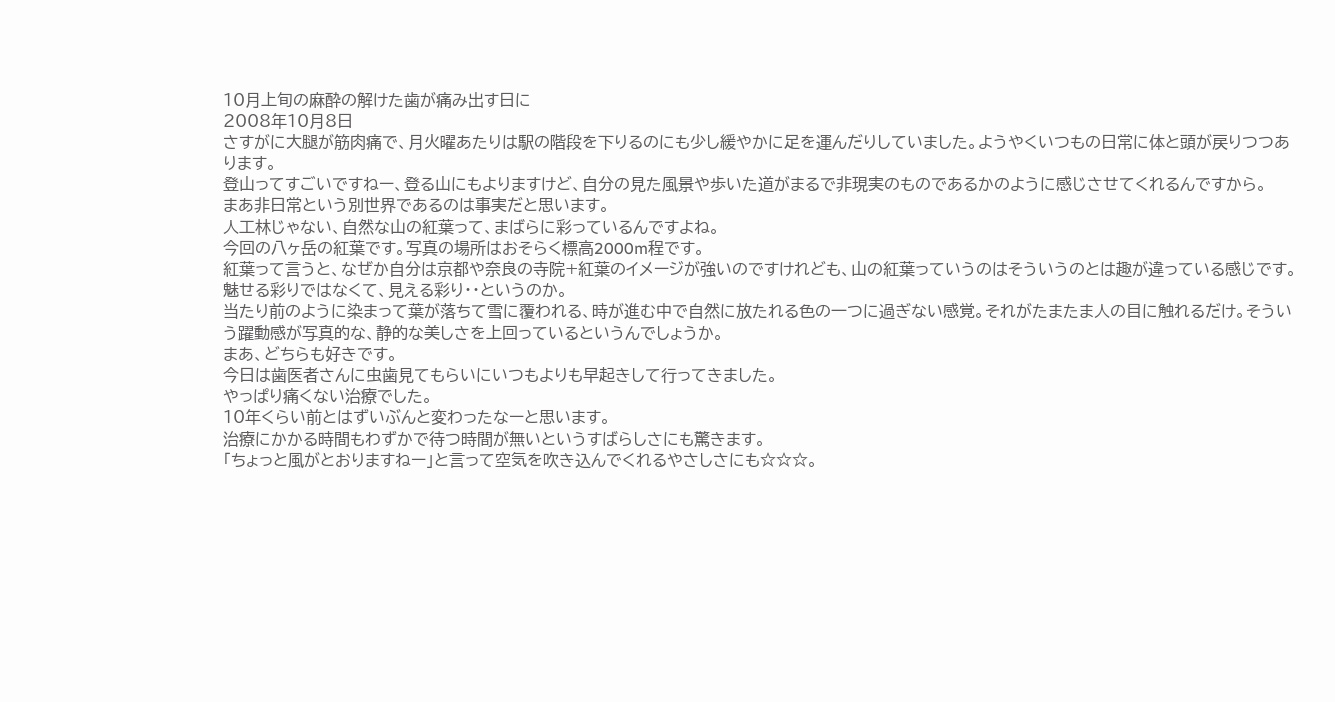10月上旬の麻酔の解けた歯が痛み出す日に
2008年10月8日
さすがに大腿が筋肉痛で、月火曜あたりは駅の階段を下りるのにも少し緩やかに足を運んだりしていました。ようやくいつもの日常に体と頭が戻りつつあります。
登山ってすごいですねー、登る山にもよりますけど、自分の見た風景や歩いた道がまるで非現実のものであるかのように感じさせてくれるんですから。
まあ非日常という別世界であるのは事実だと思います。
人工林じゃない、自然な山の紅葉って、まばらに彩っているんですよね。
今回の八ヶ岳の紅葉です。写真の場所はおそらく標高2000m程です。
紅葉って言うと、なぜか自分は京都や奈良の寺院+紅葉のイメージが強いのですけれども、山の紅葉っていうのはそういうのとは趣が違っている感じです。魅せる彩りではなくて、見える彩り・・というのか。
当たり前のように染まって葉が落ちて雪に覆われる、時が進む中で自然に放たれる色の一つに過ぎない感覚。それがたまたま人の目に触れるだけ。そういう躍動感が写真的な、静的な美しさを上回っているというんでしょうか。
まあ、どちらも好きです。
今日は歯医者さんに虫歯見てもらいにいつもよりも早起きして行ってきました。
やっぱり痛くない治療でした。
10年くらい前とはずいぶんと変わったなーと思います。
治療にかかる時間もわずかで待つ時間が無いというすばらしさにも驚きます。
「ちょっと風がとおりますねー」と言って空気を吹き込んでくれるやさしさにも☆☆☆。